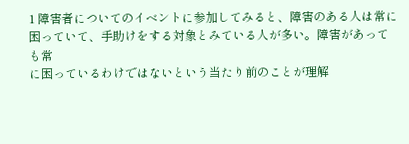1 障害者についてのイベントに参加してみると、障害のある人は常に
困っていて、手助けをする対象とみている人が多い。障害があっても常
に困っているわけではないという当たり前のことが理解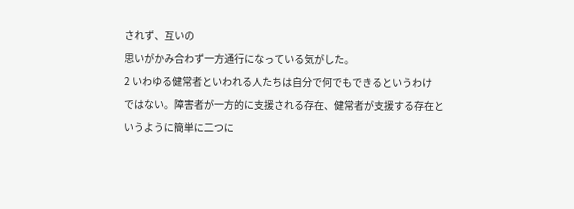されず、互いの
思いがかみ合わず一方通行になっている気がした。
2 いわゆる健常者といわれる人たちは自分で何でもできるというわけ
ではない。障害者が一方的に支援される存在、健常者が支援する存在と
いうように簡単に二つに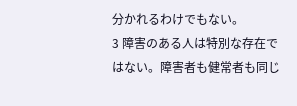分かれるわけでもない。
3 障害のある人は特別な存在ではない。障害者も健常者も同じ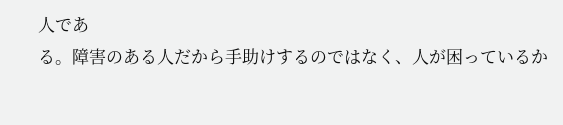人であ
る。障害のある人だから手助けするのではなく、人が困っているか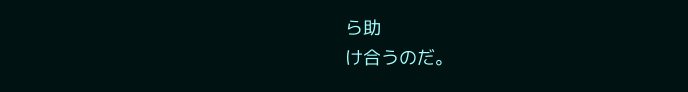ら助
け合うのだ。